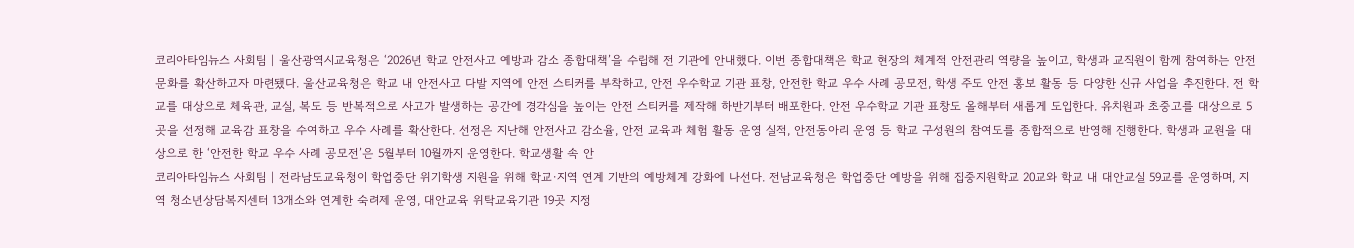코리아타임뉴스 사회팀 | 울산광역시교육청은 ‘2026년 학교 안전사고 예방과 감소 종합대책’을 수립해 전 기관에 안내했다. 이번 종합대책은 학교 현장의 체계적 안전관리 역량을 높이고, 학생과 교직원이 함께 참여하는 안전 문화를 확산하고자 마련됐다. 울산교육청은 학교 내 안전사고 다발 지역에 안전 스티커를 부착하고, 안전 우수학교 기관 표창, 안전한 학교 우수 사례 공모전, 학생 주도 안전 홍보 활동 등 다양한 신규 사업을 추진한다. 전 학교를 대상으로 체육관, 교실, 복도 등 반복적으로 사고가 발생하는 공간에 경각심을 높이는 안전 스티커를 제작해 하반기부터 배포한다. 안전 우수학교 기관 표창도 올해부터 새롭게 도입한다. 유치원과 초중고를 대상으로 5곳을 선정해 교육감 표창을 수여하고 우수 사례를 확산한다. 선정은 지난해 안전사고 감소율, 안전 교육과 체험 활동 운영 실적, 안전동아리 운영 등 학교 구성원의 참여도를 종합적으로 반영해 진행한다. 학생과 교원을 대상으로 한 ‘안전한 학교 우수 사례 공모전’은 5월부터 10월까지 운영한다. 학교생활 속 안
코리아타임뉴스 사회팀 | 전라남도교육청이 학업중단 위기학생 지원을 위해 학교·지역 연계 기반의 예방체계 강화에 나선다. 전남교육청은 학업중단 예방을 위해 집중지원학교 20교와 학교 내 대안교실 59교를 운영하며, 지역 청소년상담복지센터 13개소와 연계한 숙려제 운영, 대안교육 위탁교육기관 19곳 지정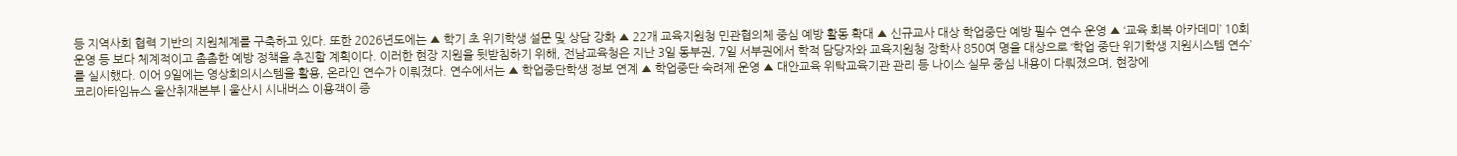등 지역사회 협력 기반의 지원체계를 구축하고 있다. 또한 2026년도에는 ▲ 학기 초 위기학생 설문 및 상담 강화 ▲ 22개 교육지원청 민관협의체 중심 예방 활동 확대 ▲ 신규교사 대상 학업중단 예방 필수 연수 운영 ▲ ‘교육 회복 아카데미’ 10회 운영 등 보다 체계적이고 촘촘한 예방 정책을 추진할 계획이다. 이러한 현장 지원을 뒷받침하기 위해, 전남교육청은 지난 3일 동부권, 7일 서부권에서 학적 담당자와 교육지원청 장학사 850여 명을 대상으로 ‘학업 중단 위기학생 지원시스템 연수’를 실시했다. 이어 9일에는 영상회의시스템을 활용, 온라인 연수가 이뤄졌다. 연수에서는 ▲ 학업중단학생 정보 연계 ▲ 학업중단 숙려제 운영 ▲ 대안교육 위탁교육기관 관리 등 나이스 실무 중심 내용이 다뤄졌으며, 현장에
코리아타임뉴스 울산취재본부 | 울산시 시내버스 이용객이 증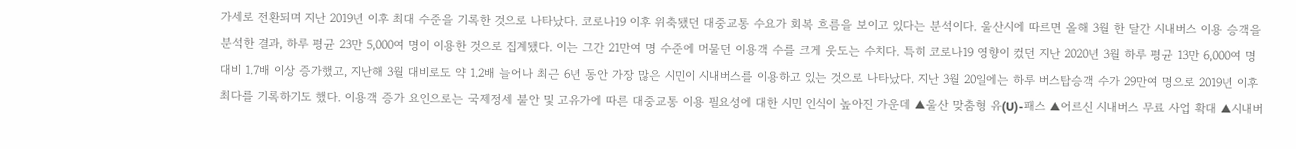가세로 전환되며 지난 2019년 이후 최대 수준을 기록한 것으로 나타났다. 코로나19 이후 위축됐던 대중교통 수요가 회복 흐름을 보이고 있다는 분석이다. 울산시에 따르면 올해 3월 한 달간 시내버스 이용 승객을 분석한 결과, 하루 평균 23만 5,000여 명이 이용한 것으로 집계됐다. 이는 그간 21만여 명 수준에 머물던 이용객 수를 크게 웃도는 수치다. 특히 코로나19 영향이 컸던 지난 2020년 3월 하루 평균 13만 6,000여 명 대비 1.7배 이상 증가했고, 지난해 3월 대비로도 약 1.2배 늘어나 최근 6년 동안 가장 많은 시민이 시내버스를 이용하고 있는 것으로 나타났다. 지난 3월 20일에는 하루 버스탑승객 수가 29만여 명으로 2019년 이후 최다를 기록하기도 했다. 이용객 증가 요인으로는 국제정세 불안 및 고유가에 따른 대중교통 이용 필요성에 대한 시민 인식이 높아진 가운데 ▲울산 맞춤형 유(U)-패스 ▲어르신 시내버스 무료 사업 확대 ▲시내버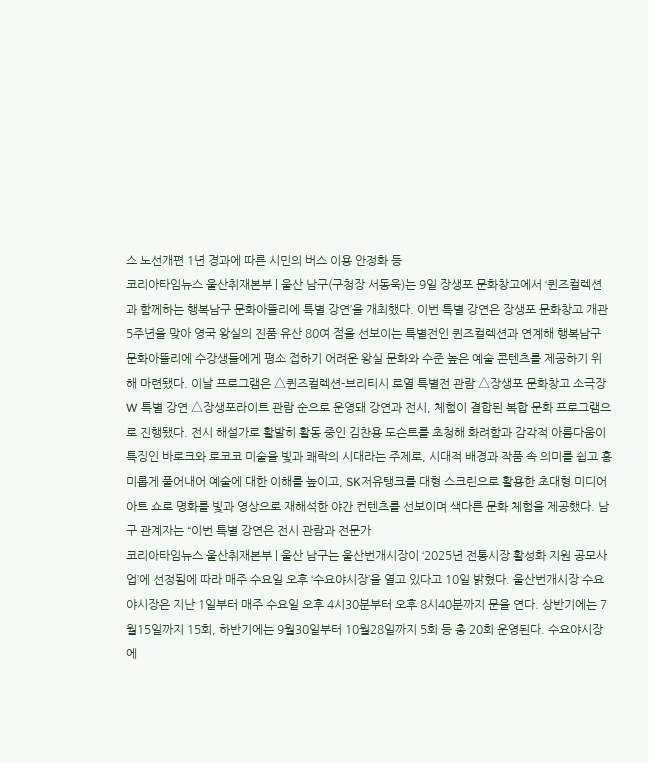스 노선개편 1년 경과에 따른 시민의 버스 이용 안정화 등
코리아타임뉴스 울산취재본부 | 울산 남구(구청장 서동욱)는 9일 장생포 문화창고에서 ‘퀸즈컬렉션과 함께하는 행복남구 문화아뜰리에 특별 강연’을 개최했다. 이번 특별 강연은 장생포 문화창고 개관 5주년을 맞아 영국 왕실의 진품 유산 80여 점을 선보이는 특별전인 퀸즈컬렉션과 연계해 행복남구 문화아뜰리에 수강생들에게 평소 접하기 어려운 왕실 문화와 수준 높은 예술 콘텐츠를 제공하기 위해 마련됐다. 이날 프로그램은 △퀸즈컬렉션-브리티시 로열 특별전 관람 △장생포 문화창고 소극장W 특별 강연 △장생포라이트 관람 순으로 운영돼 강연과 전시, 체험이 결합된 복합 문화 프로그램으로 진행됐다. 전시 해설가로 활발히 활동 중인 김찬용 도슨트를 초청해 화려함과 감각적 아름다움이 특징인 바로크와 로코코 미술을 빛과 쾌락의 시대라는 주제로, 시대적 배경과 작품 속 의미를 쉽고 흥미롭게 풀어내어 예술에 대한 이해를 높이고, SK저유탱크를 대형 스크린으로 활용한 초대형 미디어아트 쇼로 명화를 빛과 영상으로 재해석한 야간 컨텐츠를 선보이며 색다른 문화 체험을 제공했다. 남구 관계자는 “이번 특별 강연은 전시 관람과 전문가
코리아타임뉴스 울산취재본부 | 울산 남구는 울산번개시장이 ‘2025년 전통시장 활성화 지원 공모사업’에 선정됨에 따라 매주 수요일 오후 ‘수요야시장’을 열고 있다고 10일 밝혔다. 울산번개시장 수요야시장은 지난 1일부터 매주 수요일 오후 4시30분부터 오후 8시40분까지 문을 연다. 상반기에는 7월15일까지 15회, 하반기에는 9월30일부터 10월28일까지 5회 등 총 20회 운영된다. 수요야시장에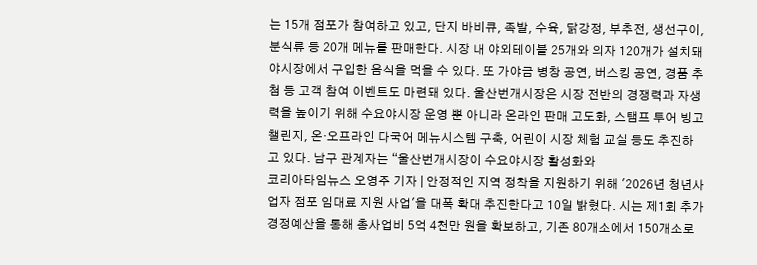는 15개 점포가 참여하고 있고, 단지 바비큐, 족발, 수육, 닭강정, 부추전, 생선구이, 분식류 등 20개 메뉴를 판매한다. 시장 내 야외테이블 25개와 의자 120개가 설치돼 야시장에서 구입한 음식을 먹을 수 있다. 또 가야금 병창 공연, 버스킹 공연, 경품 추첨 등 고객 참여 이벤트도 마련돼 있다. 울산번개시장은 시장 전반의 경쟁력과 자생력을 높이기 위해 수요야시장 운영 뿐 아니라 온라인 판매 고도화, 스탬프 투어 빙고 챌린지, 온·오프라인 다국어 메뉴시스템 구축, 어린이 시장 체험 교실 등도 추진하고 있다. 남구 관계자는 “울산번개시장이 수요야시장 활성화와
코리아타임뉴스 오영주 기자 | 안정적인 지역 정착을 지원하기 위해 '2026년 청년사업자 점포 임대료 지원 사업'을 대폭 확대 추진한다고 10일 밝혔다. 시는 제1회 추가경정예산을 통해 총사업비 5억 4천만 원을 확보하고, 기존 80개소에서 150개소로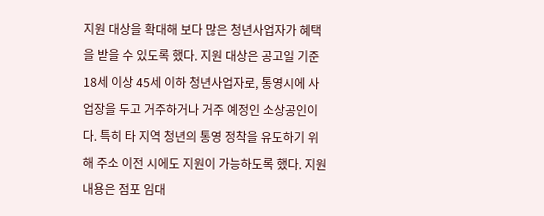지원 대상을 확대해 보다 많은 청년사업자가 혜택을 받을 수 있도록 했다. 지원 대상은 공고일 기준 18세 이상 45세 이하 청년사업자로, 통영시에 사업장을 두고 거주하거나 거주 예정인 소상공인이다. 특히 타 지역 청년의 통영 정착을 유도하기 위해 주소 이전 시에도 지원이 가능하도록 했다. 지원 내용은 점포 임대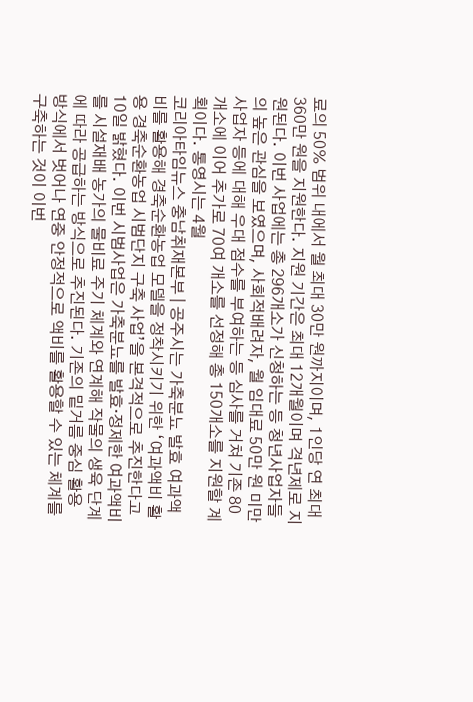료의 50% 범위 내에서 월 최대 30만 원까지이며, 1인당 연 최대 360만 원을 지원한다. 지원 기간은 최대 12개월이며 격년제로 지원된다. 이번 사업에는 총 296개소가 신청하는 등 청년사업자들의 높은 관심을 보였으며, 사회적배려자, 월 임대료 50만 원 미만 사업자 등에 대해 우대 점수를 부여하는 등 심사를 거쳐 기존 80개소에 이어 추가로 70여 개소를 선정해 총 150개소를 지원할 계획이다. 통영시는 4월
코리아타임뉴스 충남취재본부 | 공주시는 가축분뇨 발효 여과액비를 활용해 경축순환농업 모델을 정착시키기 위한 ‘여과액비 활용 경축순환농업 시범단지 구축 사업’을 본격적으로 추진한다고 10일 밝혔다. 이번 시범사업은 가축분뇨를 발효·정제한 여과액비를 시설재배 농가의 물비료 주기 체계와 연계해 작물의 생육 단계에 따라 공급하는 방식으로 추진된다. 기존의 밑거름 중심 활용 방식에서 벗어나 연중 안정적으로 액비를 활용할 수 있는 체계를 구축하는 것이 이번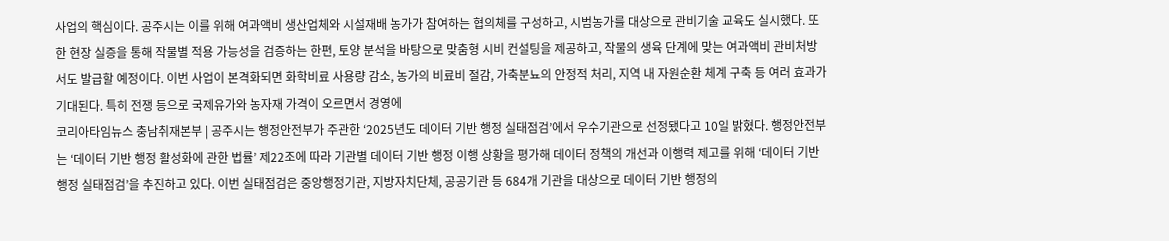사업의 핵심이다. 공주시는 이를 위해 여과액비 생산업체와 시설재배 농가가 참여하는 협의체를 구성하고, 시범농가를 대상으로 관비기술 교육도 실시했다. 또한 현장 실증을 통해 작물별 적용 가능성을 검증하는 한편, 토양 분석을 바탕으로 맞춤형 시비 컨설팅을 제공하고, 작물의 생육 단계에 맞는 여과액비 관비처방서도 발급할 예정이다. 이번 사업이 본격화되면 화학비료 사용량 감소, 농가의 비료비 절감, 가축분뇨의 안정적 처리, 지역 내 자원순환 체계 구축 등 여러 효과가 기대된다. 특히 전쟁 등으로 국제유가와 농자재 가격이 오르면서 경영에
코리아타임뉴스 충남취재본부 | 공주시는 행정안전부가 주관한 ‘2025년도 데이터 기반 행정 실태점검’에서 우수기관으로 선정됐다고 10일 밝혔다. 행정안전부는 ‘데이터 기반 행정 활성화에 관한 법률’ 제22조에 따라 기관별 데이터 기반 행정 이행 상황을 평가해 데이터 정책의 개선과 이행력 제고를 위해 ‘데이터 기반 행정 실태점검’을 추진하고 있다. 이번 실태점검은 중앙행정기관, 지방자치단체, 공공기관 등 684개 기관을 대상으로 데이터 기반 행정의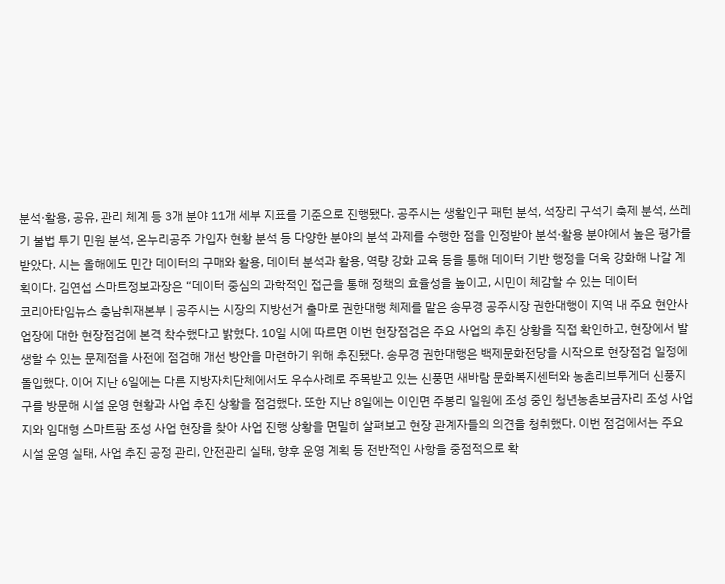분석·활용, 공유, 관리 체계 등 3개 분야 11개 세부 지표를 기준으로 진행됐다. 공주시는 생활인구 패턴 분석, 석장리 구석기 축제 분석, 쓰레기 불법 투기 민원 분석, 온누리공주 가입자 현황 분석 등 다양한 분야의 분석 과제를 수행한 점을 인정받아 분석·활용 분야에서 높은 평가를 받았다. 시는 올해에도 민간 데이터의 구매와 활용, 데이터 분석과 활용, 역량 강화 교육 등을 통해 데이터 기반 행정을 더욱 강화해 나갈 계획이다. 김연섭 스마트정보과장은 “데이터 중심의 과학적인 접근을 통해 정책의 효율성을 높이고, 시민이 체감할 수 있는 데이터
코리아타임뉴스 충남취재본부 | 공주시는 시장의 지방선거 출마로 권한대행 체제를 맡은 송무경 공주시장 권한대행이 지역 내 주요 현안사업장에 대한 현장점검에 본격 착수했다고 밝혔다. 10일 시에 따르면 이번 현장점검은 주요 사업의 추진 상황을 직접 확인하고, 현장에서 발생할 수 있는 문제점을 사전에 점검해 개선 방안을 마련하기 위해 추진됐다. 송무경 권한대행은 백제문화전당을 시작으로 현장점검 일정에 돌입했다. 이어 지난 6일에는 다른 지방자치단체에서도 우수사례로 주목받고 있는 신풍면 새바람 문화복지센터와 농촌리브투게더 신풍지구를 방문해 시설 운영 현황과 사업 추진 상황을 점검했다. 또한 지난 8일에는 이인면 주봉리 일원에 조성 중인 청년농촌보금자리 조성 사업지와 임대형 스마트팜 조성 사업 현장을 찾아 사업 진행 상황을 면밀히 살펴보고 현장 관계자들의 의견을 청취했다. 이번 점검에서는 주요 시설 운영 실태, 사업 추진 공정 관리, 안전관리 실태, 향후 운영 계획 등 전반적인 사항을 중점적으로 확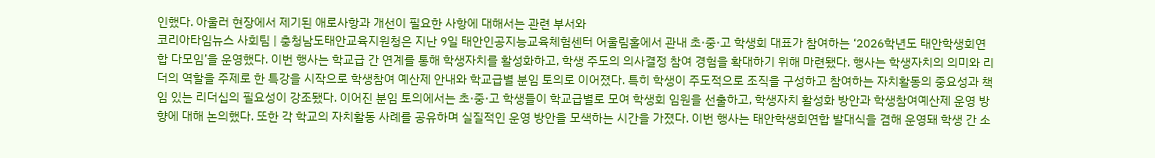인했다. 아울러 현장에서 제기된 애로사항과 개선이 필요한 사항에 대해서는 관련 부서와
코리아타임뉴스 사회팀 | 충청남도태안교육지원청은 지난 9일 태안인공지능교육체험센터 어울림홀에서 관내 초·중·고 학생회 대표가 참여하는 ‘2026학년도 태안학생회연합 다모임’을 운영했다. 이번 행사는 학교급 간 연계를 통해 학생자치를 활성화하고, 학생 주도의 의사결정 참여 경험을 확대하기 위해 마련됐다. 행사는 학생자치의 의미와 리더의 역할을 주제로 한 특강을 시작으로 학생참여 예산제 안내와 학교급별 분임 토의로 이어졌다. 특히 학생이 주도적으로 조직을 구성하고 참여하는 자치활동의 중요성과 책임 있는 리더십의 필요성이 강조됐다. 이어진 분임 토의에서는 초·중·고 학생들이 학교급별로 모여 학생회 임원을 선출하고, 학생자치 활성화 방안과 학생참여예산제 운영 방향에 대해 논의했다. 또한 각 학교의 자치활동 사례를 공유하며 실질적인 운영 방안을 모색하는 시간을 가졌다. 이번 행사는 태안학생회연합 발대식을 겸해 운영돼 학생 간 소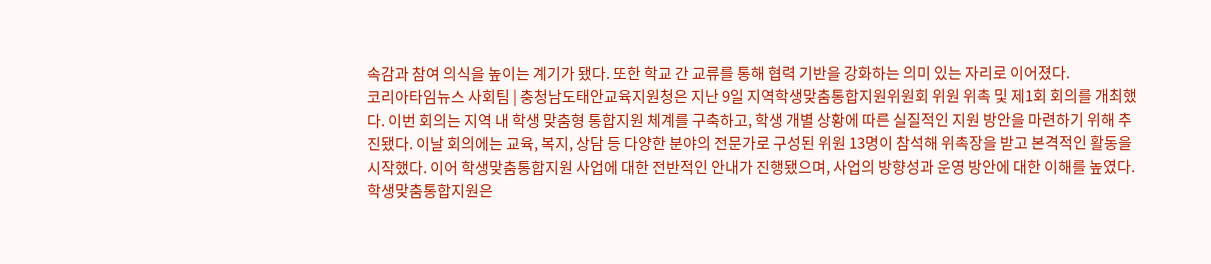속감과 참여 의식을 높이는 계기가 됐다. 또한 학교 간 교류를 통해 협력 기반을 강화하는 의미 있는 자리로 이어졌다.
코리아타임뉴스 사회팀 | 충청남도태안교육지원청은 지난 9일 지역학생맞춤통합지원위원회 위원 위촉 및 제1회 회의를 개최했다. 이번 회의는 지역 내 학생 맞춤형 통합지원 체계를 구축하고, 학생 개별 상황에 따른 실질적인 지원 방안을 마련하기 위해 추진됐다. 이날 회의에는 교육, 복지, 상담 등 다양한 분야의 전문가로 구성된 위원 13명이 참석해 위촉장을 받고 본격적인 활동을 시작했다. 이어 학생맞춤통합지원 사업에 대한 전반적인 안내가 진행됐으며, 사업의 방향성과 운영 방안에 대한 이해를 높였다. 학생맞춤통합지원은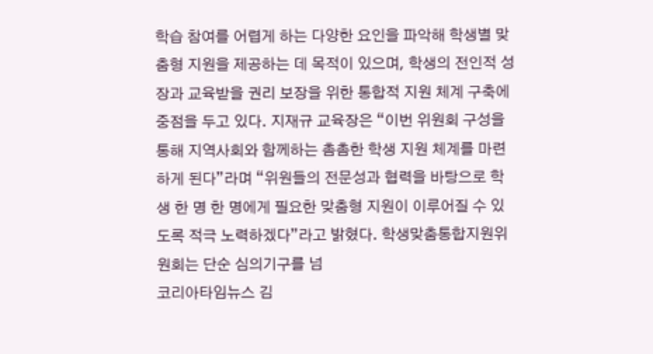학습 참여를 어렵게 하는 다양한 요인을 파악해 학생별 맞춤형 지원을 제공하는 데 목적이 있으며, 학생의 전인적 성장과 교육받을 권리 보장을 위한 통합적 지원 체계 구축에 중점을 두고 있다. 지재규 교육장은 “이번 위원회 구성을 통해 지역사회와 함께하는 촘촘한 학생 지원 체계를 마련하게 된다”라며 “위원들의 전문성과 협력을 바탕으로 학생 한 명 한 명에게 필요한 맞춤형 지원이 이루어질 수 있도록 적극 노력하겠다”라고 밝혔다. 학생맞춤통합지원위원회는 단순 심의기구를 넘
코리아타임뉴스 김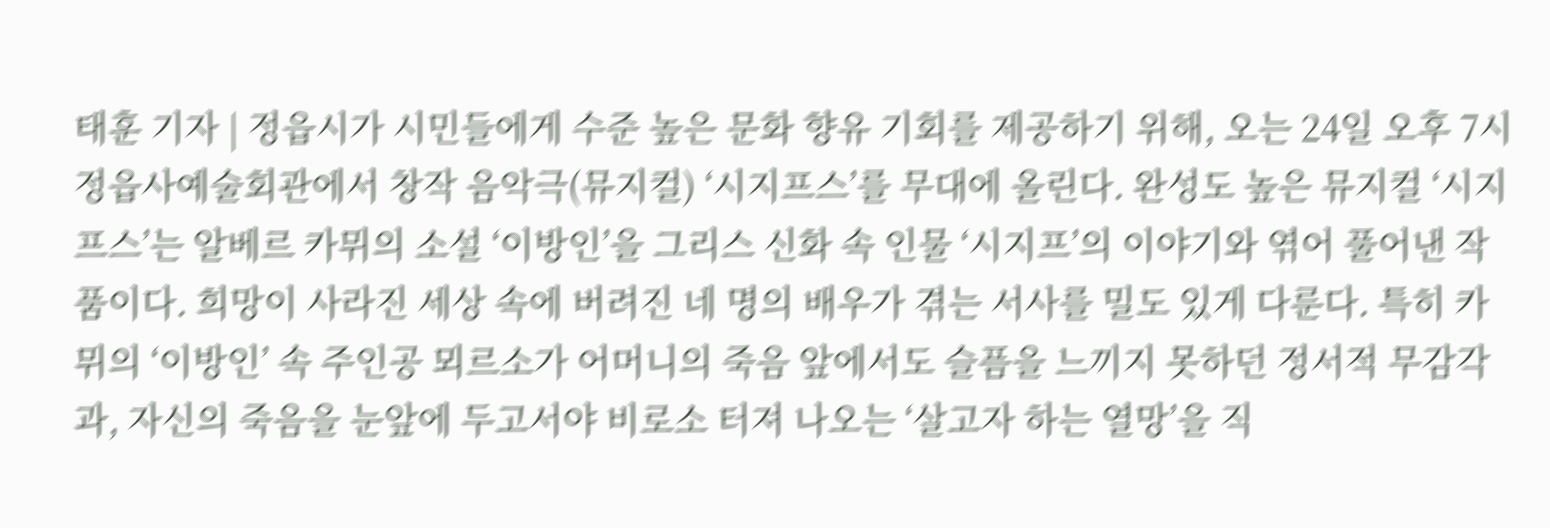태훈 기자 | 정읍시가 시민들에게 수준 높은 문화 향유 기회를 제공하기 위해, 오는 24일 오후 7시 정읍사예술회관에서 창작 음악극(뮤지컬) ‘시지프스’를 무대에 올린다. 완성도 높은 뮤지컬 ‘시지프스’는 알베르 카뮈의 소설 ‘이방인’을 그리스 신화 속 인물 ‘시지프’의 이야기와 엮어 풀어낸 작품이다. 희망이 사라진 세상 속에 버려진 네 명의 배우가 겪는 서사를 밀도 있게 다룬다. 특히 카뮈의 ‘이방인’ 속 주인공 뫼르소가 어머니의 죽음 앞에서도 슬픔을 느끼지 못하던 정서적 무감각과, 자신의 죽음을 눈앞에 두고서야 비로소 터져 나오는 ‘살고자 하는 열망’을 직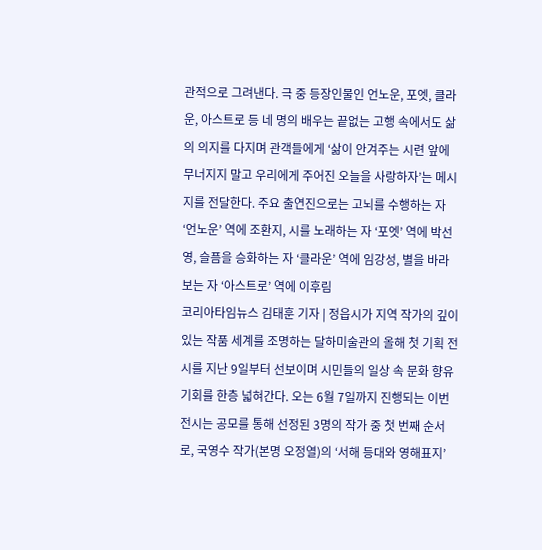관적으로 그려낸다. 극 중 등장인물인 언노운, 포엣, 클라운, 아스트로 등 네 명의 배우는 끝없는 고행 속에서도 삶의 의지를 다지며 관객들에게 ‘삶이 안겨주는 시련 앞에 무너지지 말고 우리에게 주어진 오늘을 사랑하자’는 메시지를 전달한다. 주요 출연진으로는 고뇌를 수행하는 자 ‘언노운’ 역에 조환지, 시를 노래하는 자 ‘포엣’ 역에 박선영, 슬픔을 승화하는 자 ‘클라운’ 역에 임강성, 별을 바라보는 자 ‘아스트로’ 역에 이후림
코리아타임뉴스 김태훈 기자 | 정읍시가 지역 작가의 깊이 있는 작품 세계를 조명하는 달하미술관의 올해 첫 기획 전시를 지난 9일부터 선보이며 시민들의 일상 속 문화 향유 기회를 한층 넓혀간다. 오는 6월 7일까지 진행되는 이번 전시는 공모를 통해 선정된 3명의 작가 중 첫 번째 순서로, 국영수 작가(본명 오정열)의 ‘서해 등대와 영해표지’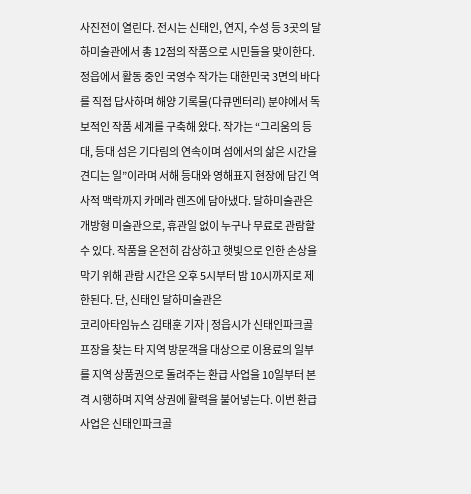사진전이 열린다. 전시는 신태인, 연지, 수성 등 3곳의 달하미술관에서 총 12점의 작품으로 시민들을 맞이한다. 정읍에서 활동 중인 국영수 작가는 대한민국 3면의 바다를 직접 답사하며 해양 기록물(다큐멘터리) 분야에서 독보적인 작품 세계를 구축해 왔다. 작가는 “그리움의 등대, 등대 섬은 기다림의 연속이며 섬에서의 삶은 시간을 견디는 일”이라며 서해 등대와 영해표지 현장에 담긴 역사적 맥락까지 카메라 렌즈에 담아냈다. 달하미술관은 개방형 미술관으로, 휴관일 없이 누구나 무료로 관람할 수 있다. 작품을 온전히 감상하고 햇빛으로 인한 손상을 막기 위해 관람 시간은 오후 5시부터 밤 10시까지로 제한된다. 단, 신태인 달하미술관은
코리아타임뉴스 김태훈 기자 | 정읍시가 신태인파크골프장을 찾는 타 지역 방문객을 대상으로 이용료의 일부를 지역 상품권으로 돌려주는 환급 사업을 10일부터 본격 시행하며 지역 상권에 활력을 불어넣는다. 이번 환급 사업은 신태인파크골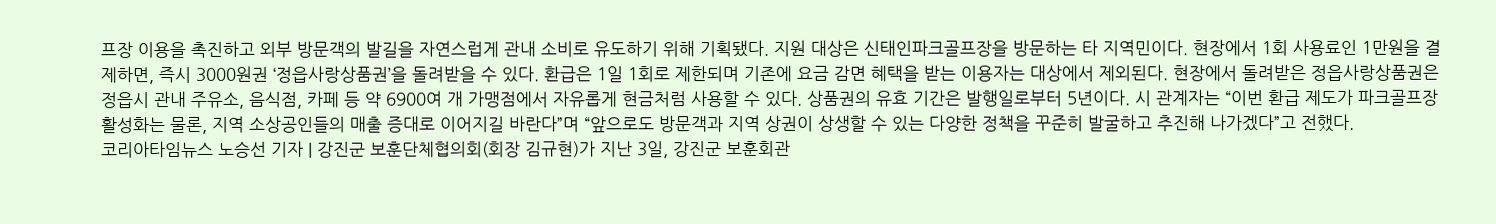프장 이용을 촉진하고 외부 방문객의 발길을 자연스럽게 관내 소비로 유도하기 위해 기획됐다. 지원 대상은 신태인파크골프장을 방문하는 타 지역민이다. 현장에서 1회 사용료인 1만원을 결제하면, 즉시 3000원권 ‘정읍사랑상품권’을 돌려받을 수 있다. 환급은 1일 1회로 제한되며 기존에 요금 감면 혜택을 받는 이용자는 대상에서 제외된다. 현장에서 돌려받은 정읍사랑상품권은 정읍시 관내 주유소, 음식점, 카페 등 약 6900여 개 가맹점에서 자유롭게 현금처럼 사용할 수 있다. 상품권의 유효 기간은 발행일로부터 5년이다. 시 관계자는 “이번 환급 제도가 파크골프장 활성화는 물론, 지역 소상공인들의 매출 증대로 이어지길 바란다”며 “앞으로도 방문객과 지역 상권이 상생할 수 있는 다양한 정책을 꾸준히 발굴하고 추진해 나가겠다”고 전했다.
코리아타임뉴스 노승선 기자 | 강진군 보훈단체협의회(회장 김규현)가 지난 3일, 강진군 보훈회관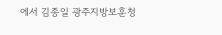에서 김종일 광주지방보훈청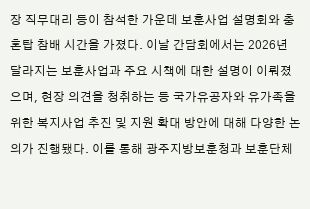장 직무대리 등이 참석한 가운데 보훈사업 설명회와 충혼탑 참배 시간을 가졌다. 이날 간담회에서는 2026년 달라지는 보훈사업과 주요 시책에 대한 설명이 이뤄졌으며, 현장 의견을 청취하는 등 국가유공자와 유가족을 위한 복지사업 추진 및 지원 확대 방안에 대해 다양한 논의가 진행됐다. 이를 통해 광주지방보훈청과 보훈단체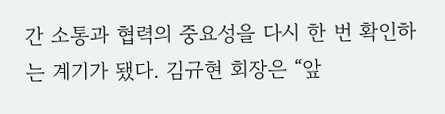간 소통과 협력의 중요성을 다시 한 번 확인하는 계기가 됐다. 김규현 회장은 “앞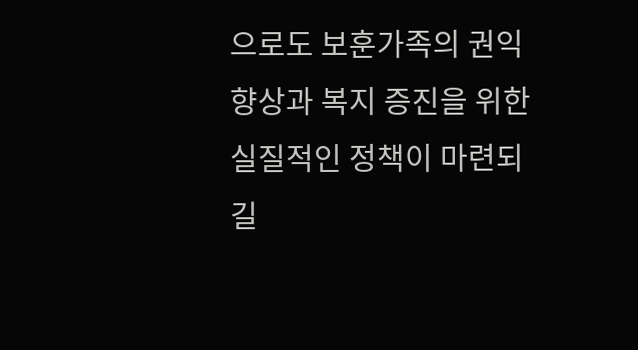으로도 보훈가족의 권익 향상과 복지 증진을 위한 실질적인 정책이 마련되길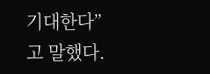기대한다”고 말했다.